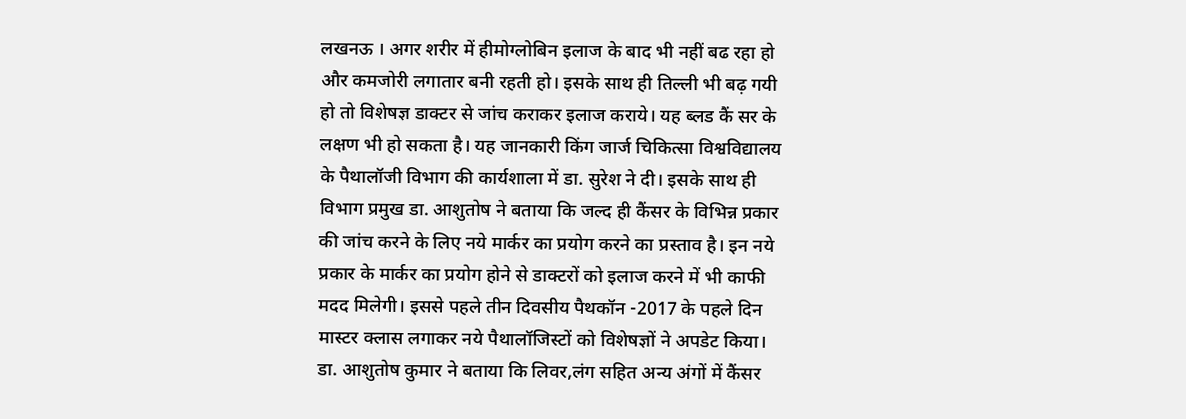लखनऊ । अगर शरीर में हीमोग्लोबिन इलाज के बाद भी नहीं बढ रहा हो और कमजोरी लगातार बनी रहती हो। इसके साथ ही तिल्ली भी बढ़ गयी हो तो विशेषज्ञ डाक्टर से जांच कराकर इलाज कराये। यह ब्लड कैं सर के लक्षण भी हो सकता है। यह जानकारी किंग जार्ज चिकित्सा विश्वविद्यालय के पैथालॉजी विभाग की कार्यशाला में डा. सुरेश ने दी। इसके साथ ही विभाग प्रमुख डा. आशुतोष ने बताया कि जल्द ही कैंसर के विभिन्न प्रकार की जांच करने के लिए नये मार्कर का प्रयोग करने का प्रस्ताव है। इन नये प्रकार के मार्कर का प्रयोग होने से डाक्टरों को इलाज करने में भी काफी मदद मिलेगी। इससे पहले तीन दिवसीय पैथकॉन -2017 के पहले दिन मास्टर क्लास लगाकर नये पैथालॉजिस्टों को विशेषज्ञों ने अपडेट किया।
डा. आशुतोष कुमार ने बताया कि लिवर,लंग सहित अन्य अंगों में कैंसर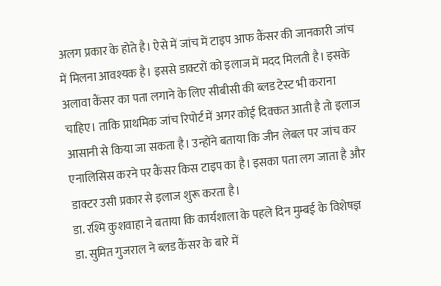अलग प्रकार के होते है। ऐसे में जांच में टाइप आफ कैंसर की जानकारी जांच में मिलना आवश्यक है। इससे डाक्टरों को इलाज में मदद मिलती है। इसके अलावा कैंसर का पता लगाने के लिए सीबीसी की ब्लड टेस्ट भी कराना चाहिए। ताकि प्राथमिक जांच रिपोर्ट में अगर कोई दिक्कत आती है तो इलाज आसानी से किया जा सकता है। उन्होंने बताया कि जीन लेबल पर जांच कर एनालिसिस करने पर कैंसर किस टाइप का है। इसका पता लग जाता है और डाक्टर उसी प्रकार से इलाज शुरू करता है।
डा. रश्मि कुशवाहा ने बताया कि कार्यशाला के पहले दिन मुम्बई के विशेषज्ञ डा. सुमित गुजराल ने ब्लड कैंसर के बारे में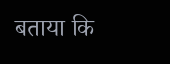बताया कि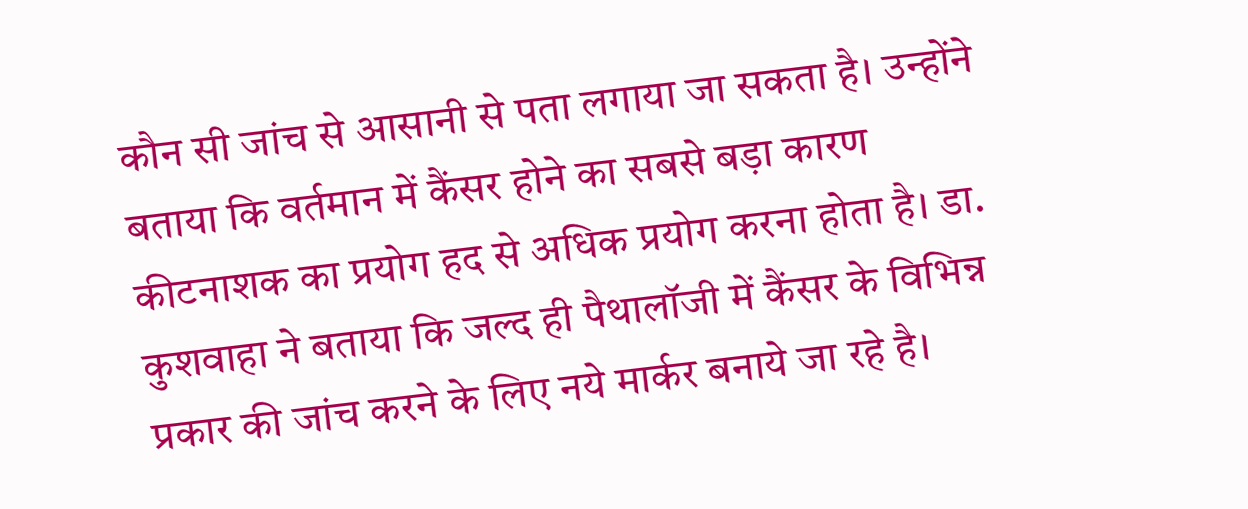कौन सी जांच से आसानी से पता लगाया जा सकता है। उन्होंने बताया कि वर्तमान में कैंसर होने का सबसे बड़ा कारण कीटनाशक का प्रयोग हद से अधिक प्रयोग करना होता है। डा. कुशवाहा ने बताया कि जल्द ही पैथालॉजी में कैंसर के विभिन्न प्रकार की जांच करने के लिए नये मार्कर बनाये जा रहे है।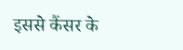इससे कैंसर के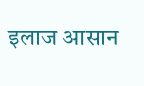इलाज आसान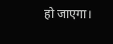हो जाएगा।